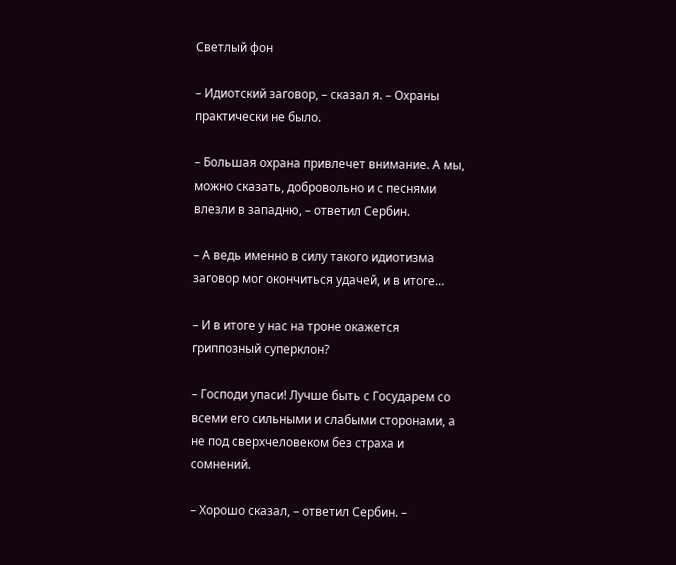Светлый фон

– Идиотский заговор, – сказал я. – Охраны практически не было.

– Большая охрана привлечет внимание. А мы, можно сказать, добровольно и с песнями влезли в западню, – ответил Сербин.

– А ведь именно в силу такого идиотизма заговор мог окончиться удачей, и в итоге…

– И в итоге у нас на троне окажется гриппозный суперклон?

– Господи упаси! Лучше быть с Государем со всеми его сильными и слабыми сторонами, а не под сверхчеловеком без страха и сомнений.

– Хорошо сказал, – ответил Сербин. –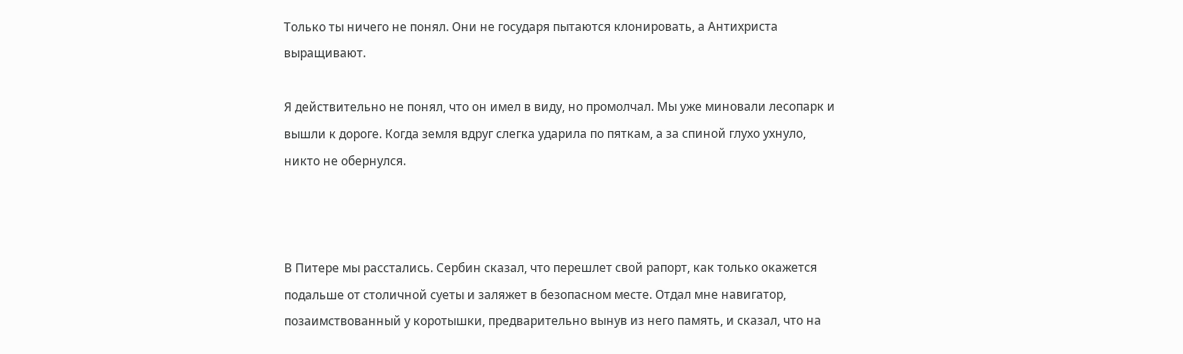Только ты ничего не понял. Они не государя пытаются клонировать, а Антихриста выращивают.

Я действительно не понял, что он имел в виду, но промолчал. Мы уже миновали лесопарк и вышли к дороге. Когда земля вдруг слегка ударила по пяткам, а за спиной глухо ухнуло, никто не обернулся.



В Питере мы расстались. Сербин сказал, что перешлет свой рапорт, как только окажется подальше от столичной суеты и заляжет в безопасном месте. Отдал мне навигатор, позаимствованный у коротышки, предварительно вынув из него память, и сказал, что на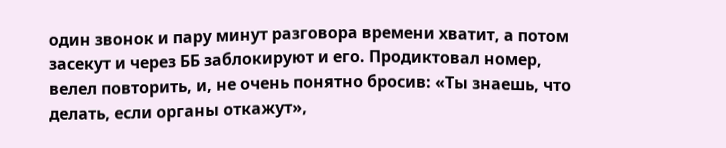один звонок и пару минут разговора времени хватит, а потом засекут и через ББ заблокируют и его. Продиктовал номер, велел повторить, и, не очень понятно бросив: «Ты знаешь, что делать, если органы откажут»,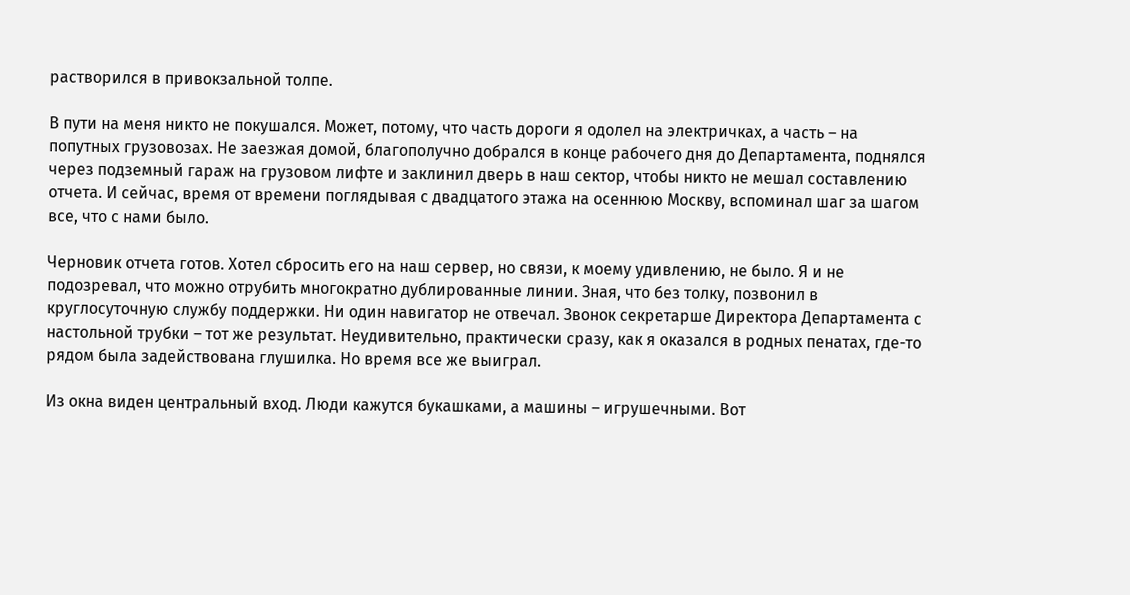растворился в привокзальной толпе.

В пути на меня никто не покушался. Может, потому, что часть дороги я одолел на электричках, а часть – на попутных грузовозах. Не заезжая домой, благополучно добрался в конце рабочего дня до Департамента, поднялся через подземный гараж на грузовом лифте и заклинил дверь в наш сектор, чтобы никто не мешал составлению отчета. И сейчас, время от времени поглядывая с двадцатого этажа на осеннюю Москву, вспоминал шаг за шагом все, что с нами было.

Черновик отчета готов. Хотел сбросить его на наш сервер, но связи, к моему удивлению, не было. Я и не подозревал, что можно отрубить многократно дублированные линии. Зная, что без толку, позвонил в круглосуточную службу поддержки. Ни один навигатор не отвечал. Звонок секретарше Директора Департамента с настольной трубки – тот же результат. Неудивительно, практически сразу, как я оказался в родных пенатах, где-то рядом была задействована глушилка. Но время все же выиграл.

Из окна виден центральный вход. Люди кажутся букашками, а машины – игрушечными. Вот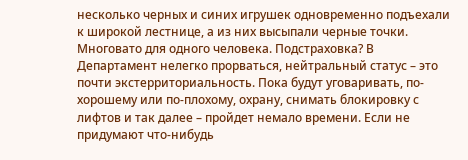несколько черных и синих игрушек одновременно подъехали к широкой лестнице, а из них высыпали черные точки. Многовато для одного человека. Подстраховка? В Департамент нелегко прорваться, нейтральный статус – это почти экстерриториальность. Пока будут уговаривать, по-хорошему или по-плохому, охрану, снимать блокировку с лифтов и так далее – пройдет немало времени. Если не придумают что-нибудь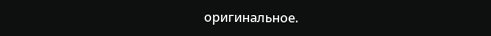оригинальное.